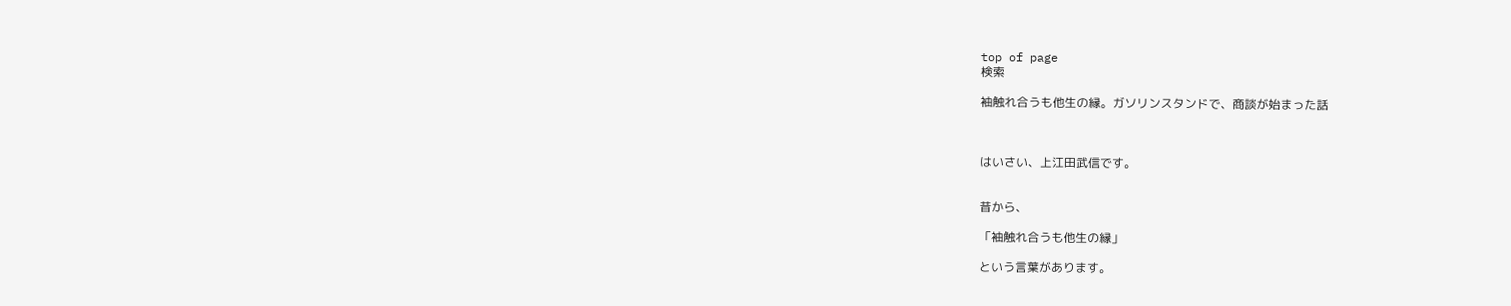top of page
検索

袖触れ合うも他生の縁。ガソリンスタンドで、商談が始まった話



はいさい、上江田武信です。


昔から、

「袖触れ合うも他生の縁」

という言葉があります。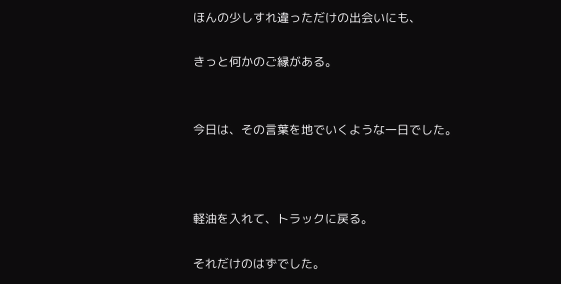ほんの少しすれ違っただけの出会いにも、

きっと何かのご縁がある。


今日は、その言葉を地でいくような一日でした。



軽油を入れて、トラックに戻る。

それだけのはずでした。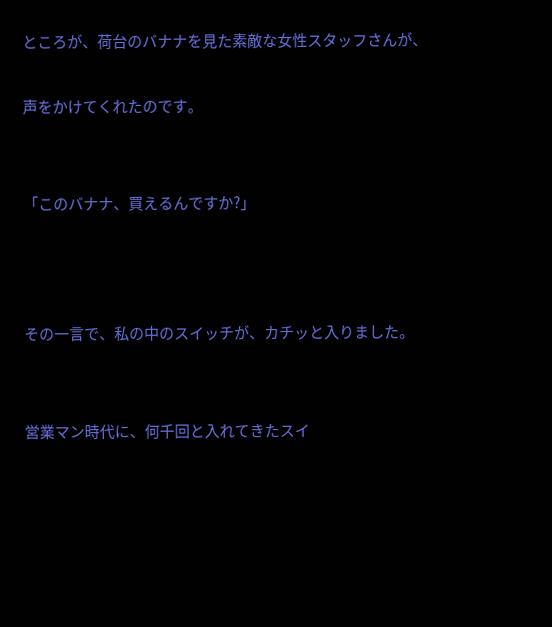ところが、荷台のバナナを見た素敵な女性スタッフさんが、

声をかけてくれたのです。


「このバナナ、買えるんですか?」



その一言で、私の中のスイッチが、カチッと入りました。


営業マン時代に、何千回と入れてきたスイ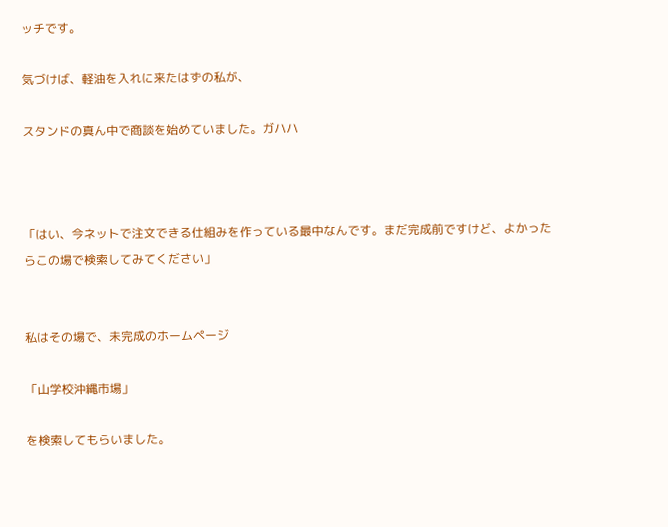ッチです。

気づけば、軽油を入れに来たはずの私が、

スタンドの真ん中で商談を始めていました。ガハハ



「はい、今ネットで注文できる仕組みを作っている最中なんです。まだ完成前ですけど、よかったらこの場で検索してみてください」


私はその場で、未完成のホームページ

「山学校沖縄市場」

を検索してもらいました。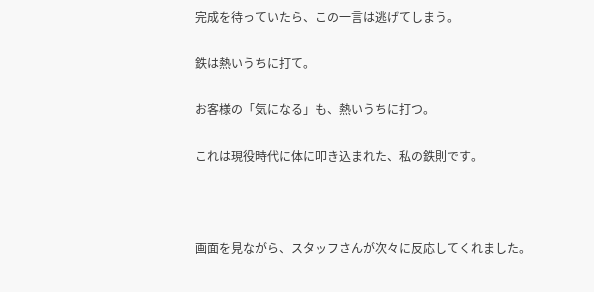完成を待っていたら、この一言は逃げてしまう。

鉄は熱いうちに打て。

お客様の「気になる」も、熱いうちに打つ。

これは現役時代に体に叩き込まれた、私の鉄則です。



画面を見ながら、スタッフさんが次々に反応してくれました。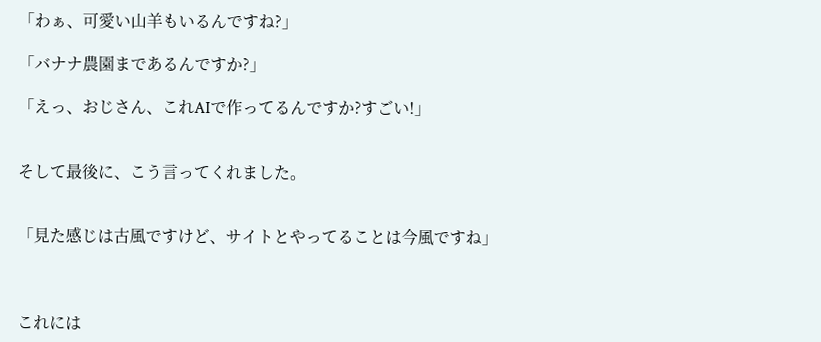「わぁ、可愛い山羊もいるんですね?」

「バナナ農園まであるんですか?」

「えっ、おじさん、これAIで作ってるんですか?すごい!」


そして最後に、こう言ってくれました。


「見た感じは古風ですけど、サイトとやってることは今風ですね」



これには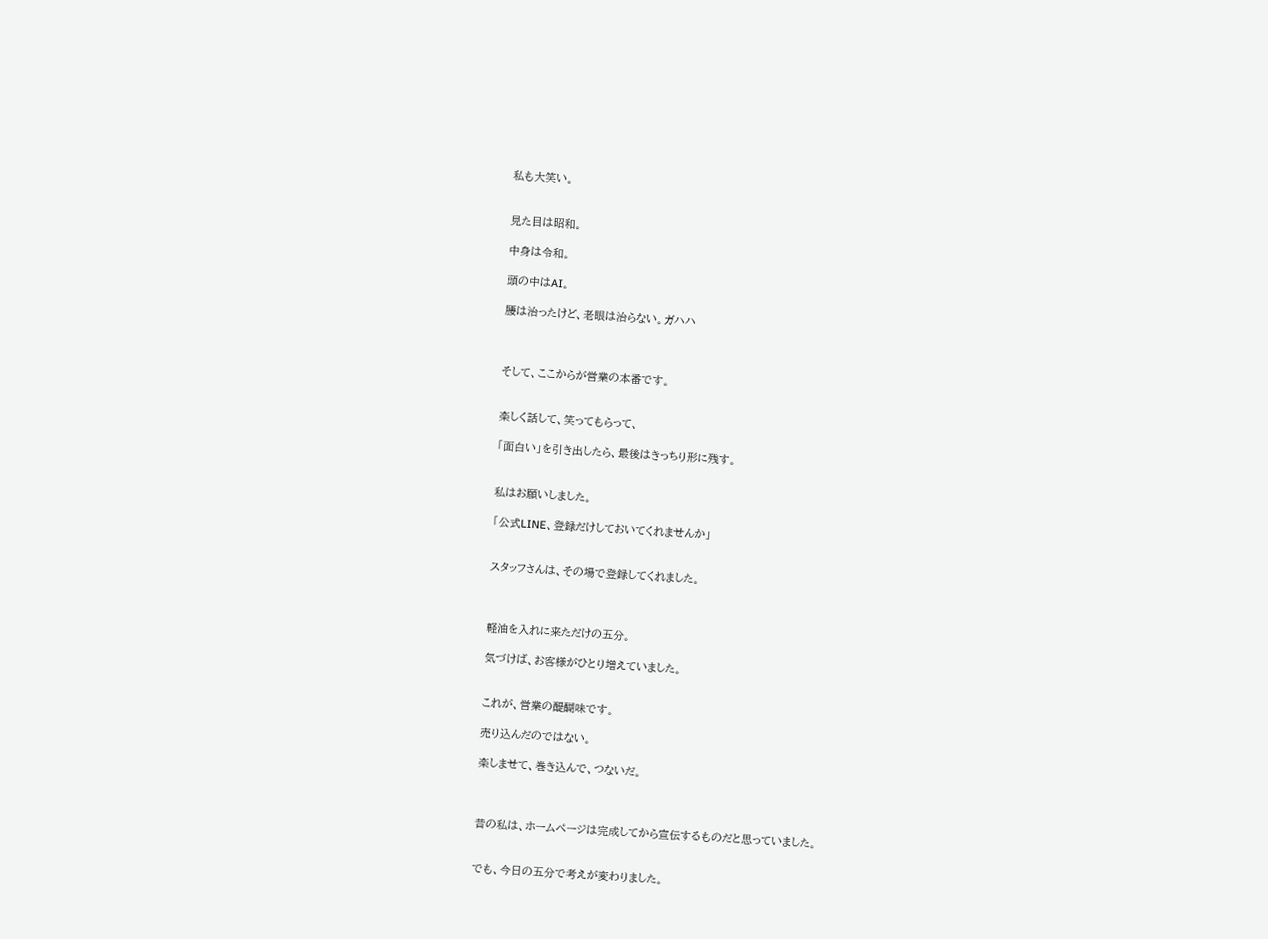私も大笑い。


見た目は昭和。

中身は令和。

頭の中はAI。

腰は治ったけど、老眼は治らない。ガハハ



そして、ここからが営業の本番です。


楽しく話して、笑ってもらって、

「面白い」を引き出したら、最後はきっちり形に残す。


私はお願いしました。

「公式LINE、登録だけしておいてくれませんか」


スタッフさんは、その場で登録してくれました。



軽油を入れに来ただけの五分。

気づけば、お客様がひとり増えていました。


これが、営業の醍醐味です。

売り込んだのではない。

楽しませて、巻き込んで、つないだ。



昔の私は、ホームページは完成してから宣伝するものだと思っていました。


でも、今日の五分で考えが変わりました。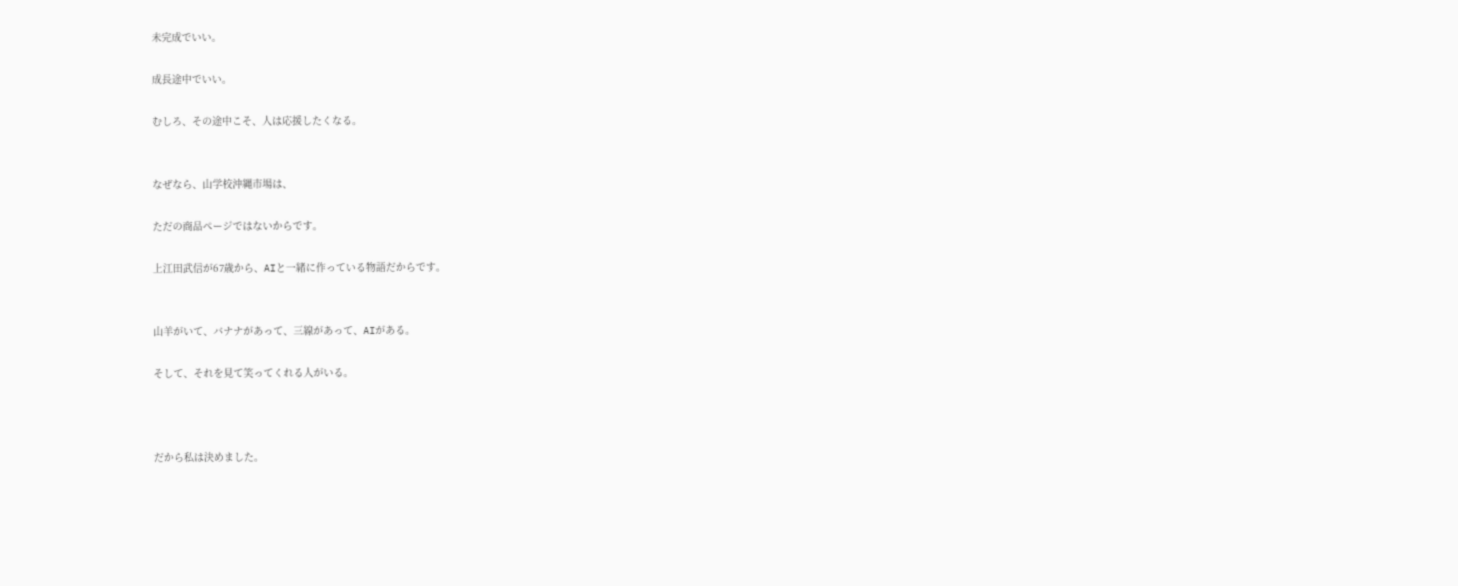未完成でいい。

成長途中でいい。

むしろ、その途中こそ、人は応援したくなる。


なぜなら、山学校沖縄市場は、

ただの商品ページではないからです。

上江田武信が67歳から、AIと一緒に作っている物語だからです。


山羊がいて、バナナがあって、三線があって、AIがある。

そして、それを見て笑ってくれる人がいる。



だから私は決めました。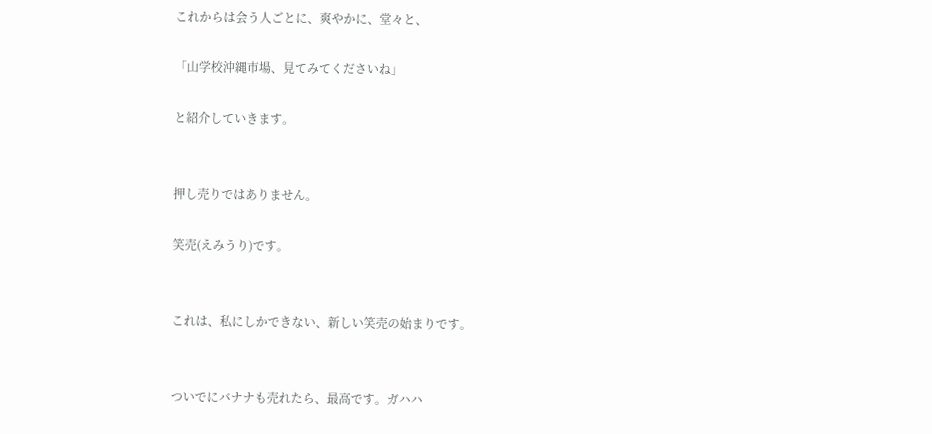これからは会う人ごとに、爽やかに、堂々と、

「山学校沖縄市場、見てみてくださいね」

と紹介していきます。


押し売りではありません。

笑売(えみうり)です。


これは、私にしかできない、新しい笑売の始まりです。


ついでにバナナも売れたら、最高です。ガハハ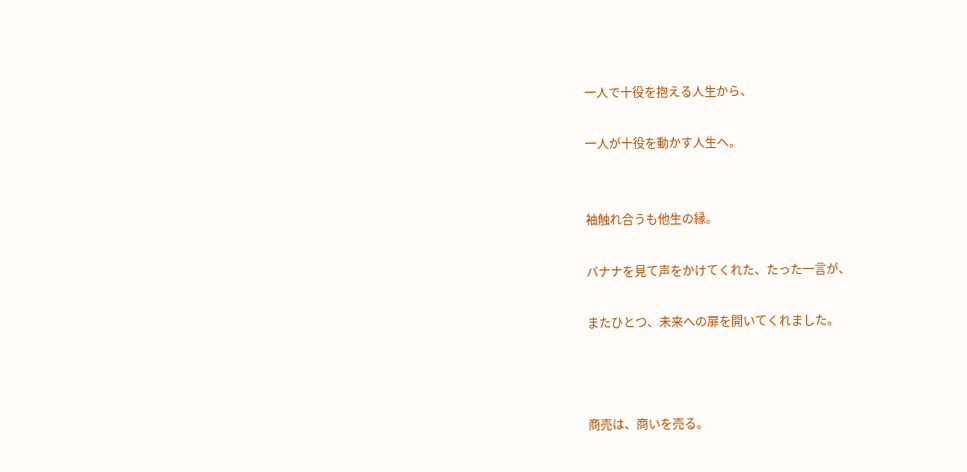一人で十役を抱える人生から、

一人が十役を動かす人生へ。


袖触れ合うも他生の縁。

バナナを見て声をかけてくれた、たった一言が、

またひとつ、未来への扉を開いてくれました。



商売は、商いを売る。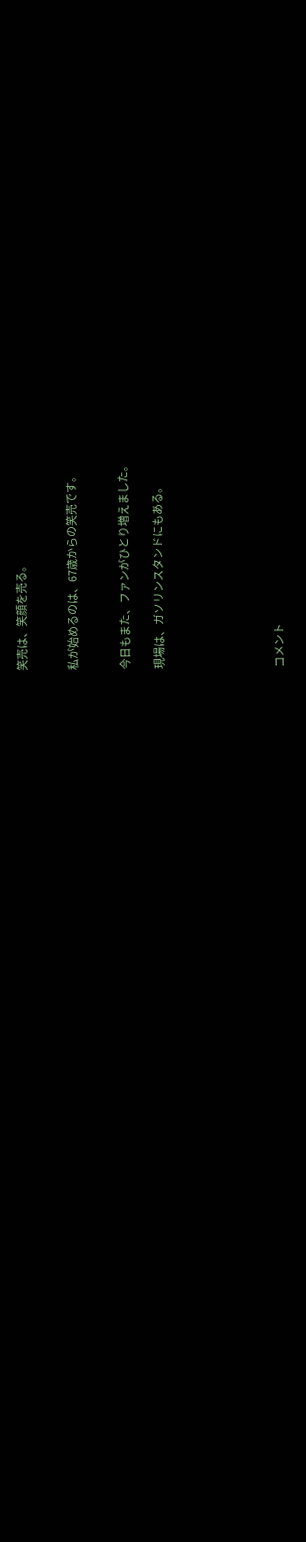笑売は、笑顔を売る。


私が始めるのは、67歳からの笑売です。


今日もまた、ファンがひとり増えました。

現場は、ガソリンスタンドにもある。






コメント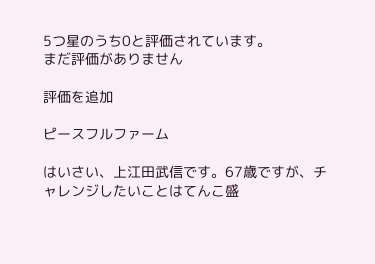5つ星のうち0と評価されています。
まだ評価がありません

評価を追加

ピースフルファーム

はいさい、上江田武信です。67歳ですが、チャレンジしたいことはてんこ盛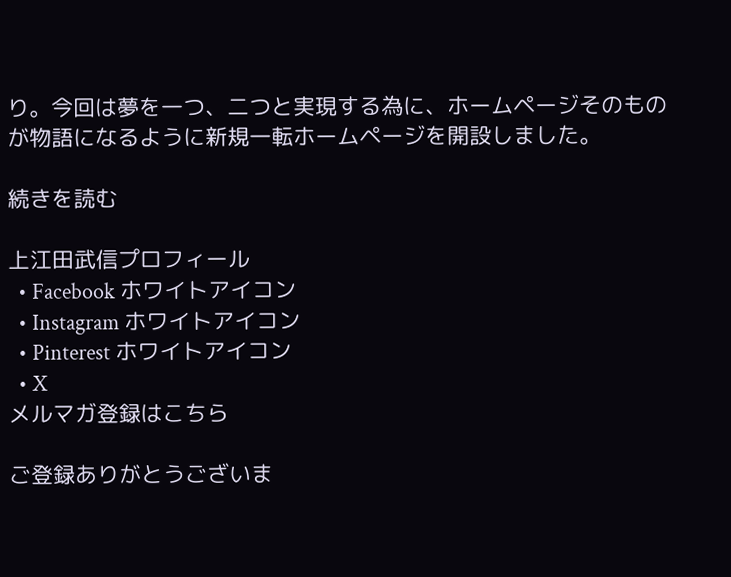り。今回は夢を一つ、二つと実現する為に、ホームページそのものが物語になるように新規一転ホームページを開設しました。

続きを読む

上江田武信プロフィール
  • Facebook ホワイトアイコン
  • Instagram ホワイトアイコン
  • Pinterest ホワイトアイコン
  • X
メルマガ登録はこちら

ご登録ありがとうございま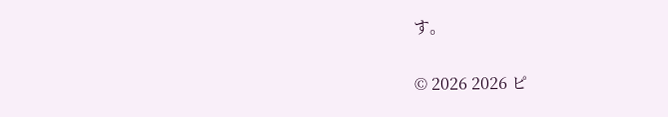す。

© 2026 2026 ピ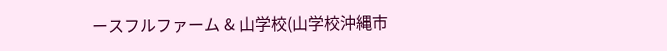ースフルファーム & 山学校(山学校沖縄市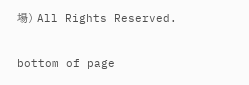場) All Rights Reserved.

bottom of page